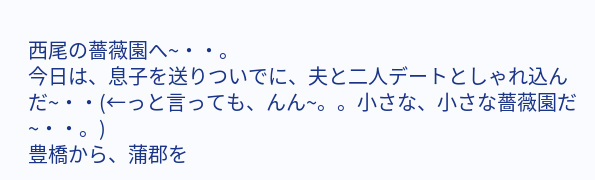西尾の薔薇園へ~・・。
今日は、息子を送りついでに、夫と二人デートとしゃれ込んだ~・・(←っと言っても、んん~。。小さな、小さな薔薇園だ~・・。)
豊橋から、蒲郡を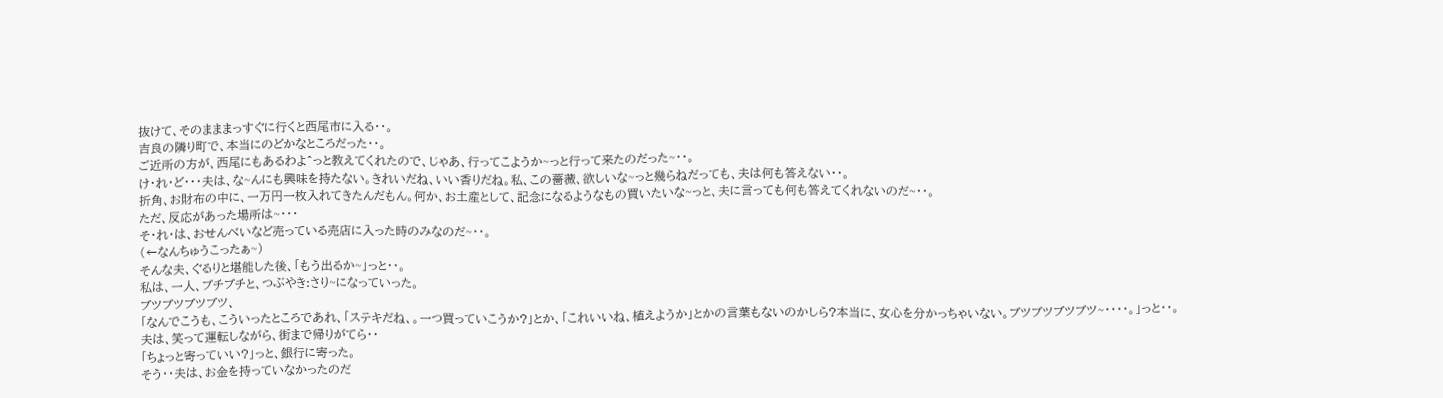抜けて、そのまままっすぐに行くと西尾市に入る・・。
吉良の隣り町で、本当にのどかなところだった・・。
ご近所の方が、西尾にもあるわよ^っと教えてくれたので、じゃあ、行ってこようか~っと行って来たのだった~・・。
け・れ・ど・・・夫は、な~んにも興味を持たない。きれいだね、いい香りだね。私、この薔薇、欲しいな~っと幾らねだっても、夫は何も答えない・・。
折角、お財布の中に、一万円一枚入れてきたんだもん。何か、お土産として、記念になるようなもの買いたいな~っと、夫に言っても何も答えてくれないのだ~・・。
ただ、反応があった場所は~・・・
そ・れ・は、おせんべいなど売っている売店に入った時のみなのだ~・・。
(←なんちゅうこったぁ~)
そんな夫、ぐるりと堪能した後、「もう出るか~」っと・・。
私は、一人、ブチブチと、つぶやき:さり~になっていった。
ブツブツブツブツ、
「なんでこうも、こういったところであれ、「ステキだね、。一つ買っていこうか?」とか、「これいいね、植えようか」とかの言葉もないのかしら?本当に、女心を分かっちゃいない。ブツブツブツブツ~・・・・。」っと・・。
夫は、笑って運転しながら、街まで帰りがてら・・
「ちょっと寄っていい?」っと、銀行に寄った。
そう・・夫は、お金を持っていなかったのだ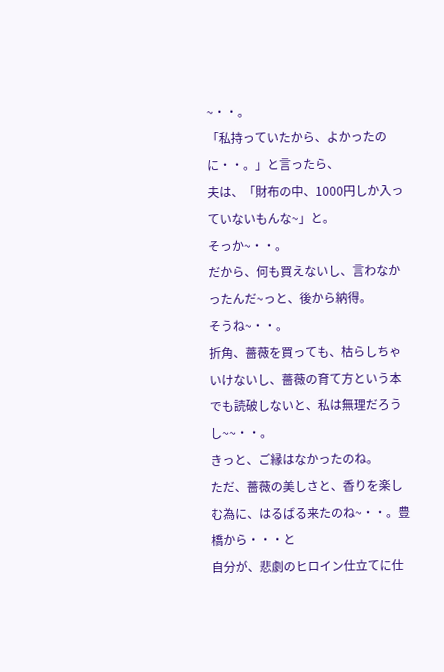~・・。
「私持っていたから、よかったのに・・。」と言ったら、
夫は、「財布の中、1000円しか入っていないもんな~」と。
そっか~・・。
だから、何も買えないし、言わなかったんだ~っと、後から納得。
そうね~・・。
折角、薔薇を買っても、枯らしちゃいけないし、薔薇の育て方という本でも読破しないと、私は無理だろうし~~・・。
きっと、ご縁はなかったのね。
ただ、薔薇の美しさと、香りを楽しむ為に、はるばる来たのね~・・。豊橋から・・・と
自分が、悲劇のヒロイン仕立てに仕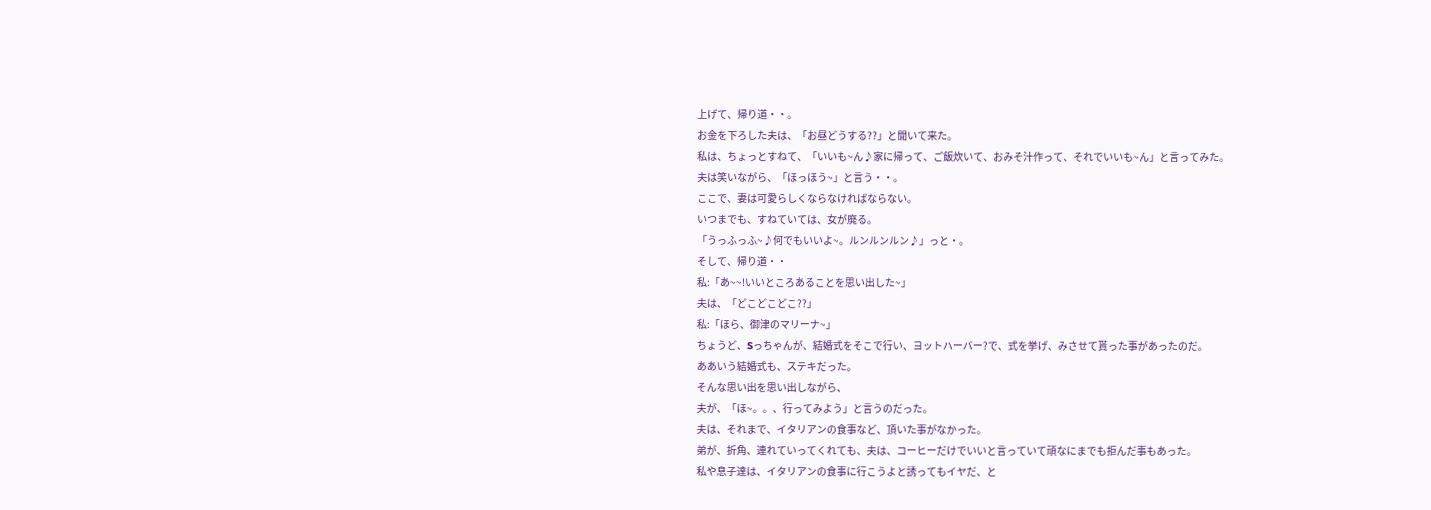上げて、帰り道・・。
お金を下ろした夫は、「お昼どうする??」と聞いて来た。
私は、ちょっとすねて、「いいも~ん♪家に帰って、ご飯炊いて、おみそ汁作って、それでいいも~ん」と言ってみた。
夫は笑いながら、「ほっほう~」と言う・・。
ここで、妻は可愛らしくならなければならない。
いつまでも、すねていては、女が廃る。
「うっふっふ~♪何でもいいよ~。ルンルンルン♪」っと・。
そして、帰り道・・
私:「あ~~!いいところあることを思い出した~」
夫は、「どこどこどこ??」
私:「ほら、御津のマリーナ~」
ちょうど、Sっちゃんが、結婚式をそこで行い、ヨットハーバー?で、式を挙げ、みさせて貰った事があったのだ。
ああいう結婚式も、ステキだった。
そんな思い出を思い出しながら、
夫が、「ほ~。。、行ってみよう」と言うのだった。
夫は、それまで、イタリアンの食事など、頂いた事がなかった。
弟が、折角、連れていってくれても、夫は、コーヒーだけでいいと言っていて頑なにまでも拒んだ事もあった。
私や息子達は、イタリアンの食事に行こうよと誘ってもイヤだ、と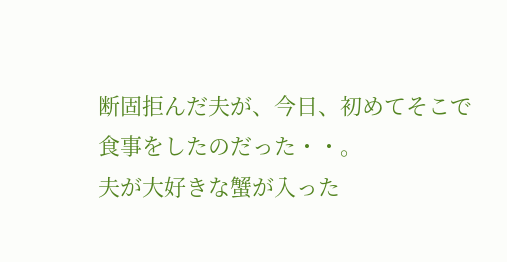断固拒んだ夫が、今日、初めてそこで食事をしたのだった・・。
夫が大好きな蟹が入った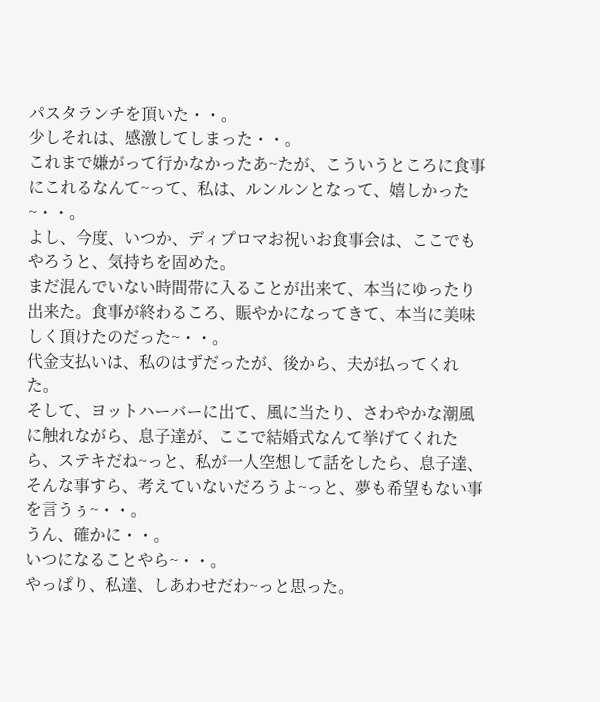パスタランチを頂いた・・。
少しそれは、感激してしまった・・。
これまで嫌がって行かなかったあ~たが、こういうところに食事にこれるなんて~って、私は、ルンルンとなって、嬉しかった~・・。
よし、今度、いつか、ディプロマお祝いお食事会は、ここでもやろうと、気持ちを固めた。
まだ混んでいない時間帯に入ることが出来て、本当にゆったり出来た。食事が終わるころ、賑やかになってきて、本当に美味しく頂けたのだった~・・。
代金支払いは、私のはずだったが、後から、夫が払ってくれた。
そして、ヨットハーバーに出て、風に当たり、さわやかな潮風に触れながら、息子達が、ここで結婚式なんて挙げてくれたら、ステキだね~っと、私が一人空想して話をしたら、息子達、そんな事すら、考えていないだろうよ~っと、夢も希望もない事を言うぅ~・・。
うん、確かに・・。
いつになることやら~・・。
やっぱり、私達、しあわせだわ~っと思った。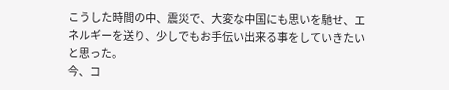こうした時間の中、震災で、大変な中国にも思いを馳せ、エネルギーを送り、少しでもお手伝い出来る事をしていきたいと思った。
今、コ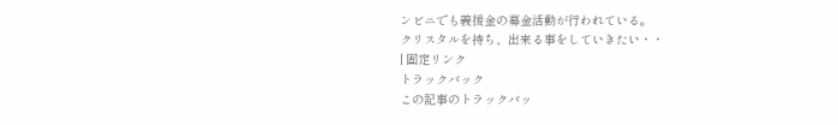ンビニでも義援金の募金活動が行われている。
クリスタルを持ち、出来る事をしていきたい・・
| 固定リンク
トラックバック
この記事のトラックバッ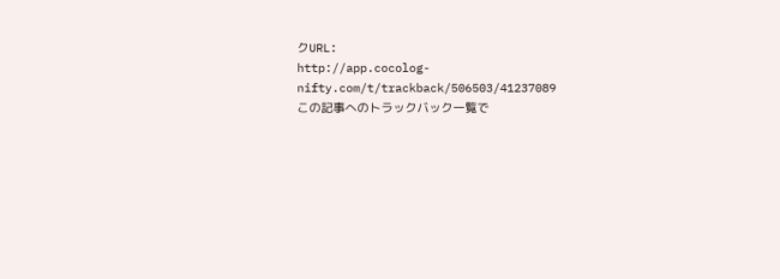クURL:
http://app.cocolog-nifty.com/t/trackback/506503/41237089
この記事へのトラックバック一覧で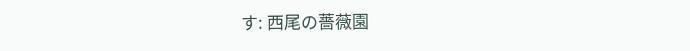す: 西尾の薔薇園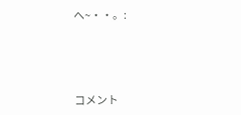へ~・・。:





コメント